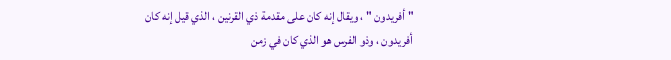" أفريدون " ، ويقال إنه كان على مقدمة ذي القرنين ، الذي قيل إنه كان
أفريدون ، وذو الفرس هو الذي كان في زمن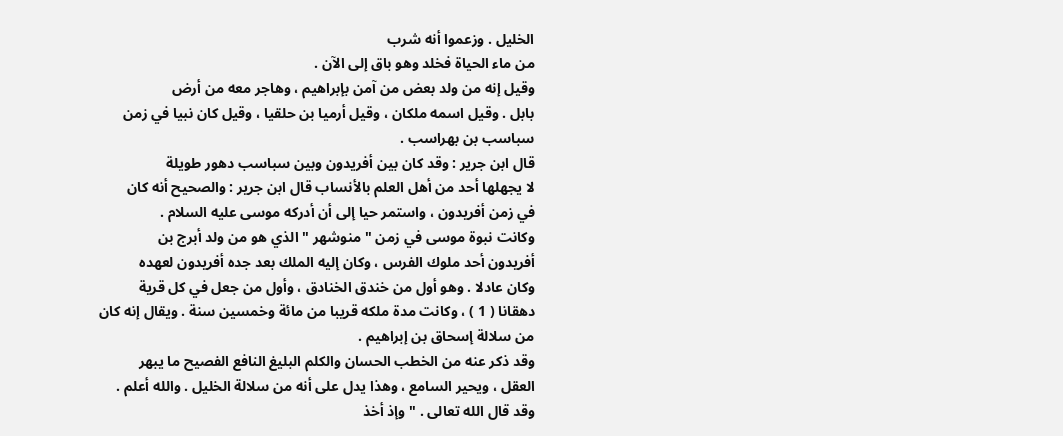الخليل . وزعموا أنه شرب
من ماء الحياة فخلد وهو باق إلى الآن .
وقيل إنه من ولد بعض من آمن بإبراهيم ، وهاجر معه من أرض
بابل . وقيل اسمه ملكان ، وقيل أرميا بن حلقيا ، وقيل كان نبيا في زمن
سباسب بن بهراسب .
قال ابن جرير : وقد كان بين أفريدون وبين سباسب دهور طويلة
لا يجهلها أحد من أهل العلم بالأنساب قال ابن جرير : والصحيح أنه كان
في زمن أفريدون ، واستمر حيا إلى أن أدركه موسى عليه السلام .
وكانت نبوة موسى في زمن " منوشهر " الذي هو من ولد أبرج بن
أفريدون أحد ملوك الفرس ، وكان إليه الملك بعد جده أفريدون لعهده
وكان عادلا . وهو أول من خندق الخنادق ، وأول من جعل في كل قرية
دهقانا ( 1 ) ، وكانت مدة ملكه قريبا من مائة وخمسين سنة . ويقال إنه كان
من سلالة إسحاق بن إبراهيم .
وقد ذكر عنه من الخطب الحسان والكلم البليغ النافع الفصيح ما يبهر
العقل ، ويحير السامع ، وهذا يدل على أنه من سلالة الخليل . والله أعلم .
وقد قال الله تعالى . " وإذ أخذ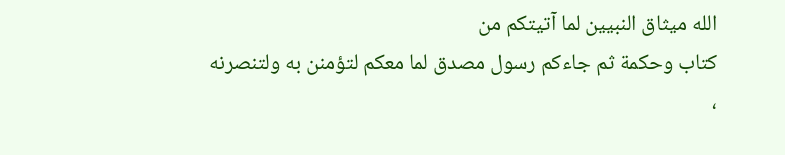الله ميثاق النبيين لما آتيتكم من
كتاب وحكمة ثم جاءكم رسول مصدق لما معكم لتؤمنن به ولتنصرنه ،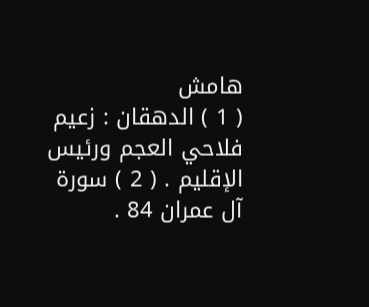هامش
( 1 ) الدهقان : زعيم فلاحي العجم ورئيس الإقليم . ( 2 ) سورة آل عمران 84 .